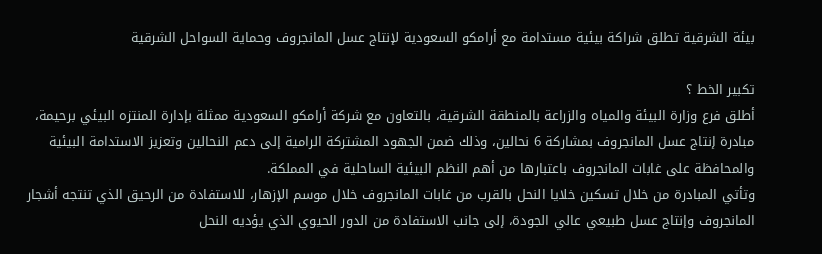بيئة الشرقية تطلق شراكة بيئية مستدامة مع أرامكو السعودية لإنتاج عسل المانجروف وحماية السواحل الشرقية

تكبير الخط ؟
أطلق فرع وزارة البيئة والمياه والزراعة بالمنطقة الشرقية، بالتعاون مع شركة أرامكو السعودية ممثلة بإدارة المنتزه البيئي برحيمة، مبادرة إنتاج عسل المانجروف بمشاركة 6 نحالين، وذلك ضمن الجهود المشتركة الرامية إلى دعم النحالين وتعزيز الاستدامة البيئية والمحافظة على غابات المانجروف باعتبارها من أهم النظم البيئية الساحلية في المملكة.
وتأتي المبادرة من خلال تسكين خلايا النحل بالقرب من غابات المانجروف خلال موسم الإزهار، للاستفادة من الرحيق الذي تنتجه أشجار المانجروف وإنتاج عسل طبيعي عالي الجودة، إلى جانب الاستفادة من الدور الحيوي الذي يؤديه النحل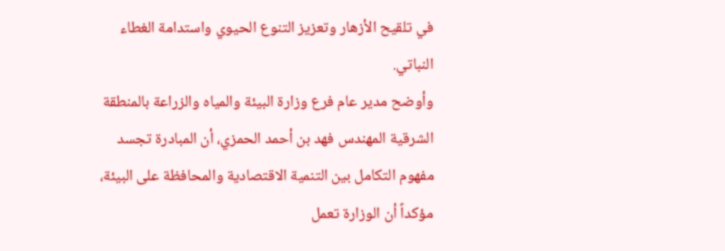في تلقيح الأزهار وتعزيز التنوع الحيوي واستدامة الغطاء النباتي.
وأوضح مدير عام فرع وزارة البيئة والمياه والزراعة بالمنطقة الشرقية المهندس فهد بن أحمد الحمزي، أن المبادرة تجسد مفهوم التكامل بين التنمية الاقتصادية والمحافظة على البيئة، مؤكداً أن الوزارة تعمل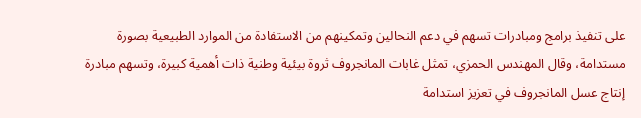على تنفيذ برامج ومبادرات تسهم في دعم النحالين وتمكينهم من الاستفادة من الموارد الطبيعية بصورة مستدامة، وقال المهندس الحمزي، تمثل غابات المانجروف ثروة بيئية وطنية ذات أهمية كبيرة، وتسهم مبادرة إنتاج عسل المانجروف في تعزيز استدامة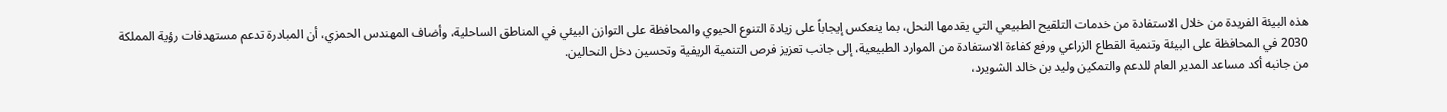هذه البيئة الفريدة من خلال الاستفادة من خدمات التلقيح الطبيعي التي يقدمها النحل، بما ينعكس إيجاباً على زيادة التنوع الحيوي والمحافظة على التوازن البيئي في المناطق الساحلية، وأضاف المهندس الحمزي، أن المبادرة تدعم مستهدفات رؤية المملكة 2030 في المحافظة على البيئة وتنمية القطاع الزراعي ورفع كفاءة الاستفادة من الموارد الطبيعية، إلى جانب تعزيز فرص التنمية الريفية وتحسين دخل النحالين.
من جانبه أكد مساعد المدير العام للدعم والتمكين وليد بن خالد الشويرد،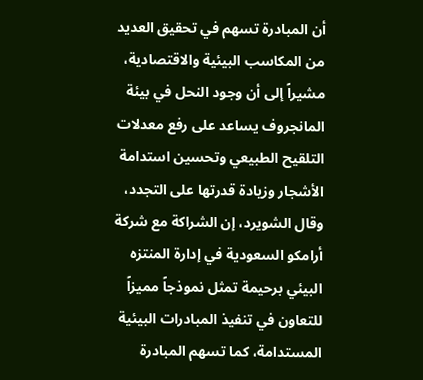أن المبادرة تسهم في تحقيق العديد من المكاسب البيئية والاقتصادية، مشيراً إلى أن وجود النحل في بيئة المانجروف يساعد على رفع معدلات التلقيح الطبيعي وتحسين استدامة الأشجار وزيادة قدرتها على التجدد، وقال الشويرد، إن الشراكة مع شركة أرامكو السعودية في إدارة المنتزه البيئي برحيمة تمثل نموذجاً مميزاً للتعاون في تنفيذ المبادرات البيئية المستدامة، كما تسهم المبادرة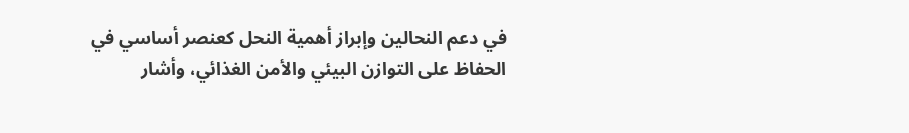في دعم النحالين وإبراز أهمية النحل كعنصر أساسي في الحفاظ على التوازن البيئي والأمن الغذائي، وأشار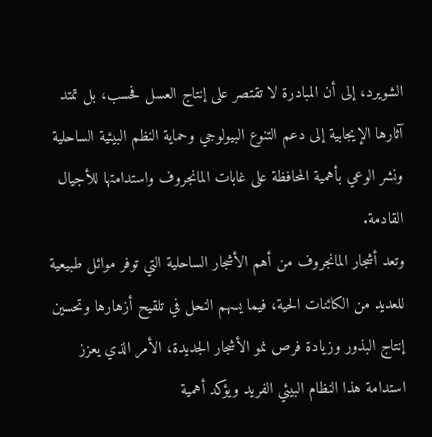الشويرد، إلى أن المبادرة لا تقتصر على إنتاج العسل فحسب، بل تمتد آثارها الإيجابية إلى دعم التنوع البيولوجي وحماية النظم البيئية الساحلية ونشر الوعي بأهمية المحافظة على غابات المانجروف واستدامتها للأجيال القادمة.
وتعد أشجار المانجروف من أهم الأشجار الساحلية التي توفر موائل طبيعية للعديد من الكائنات الحية، فيما يسهم النحل في تلقيح أزهارها وتحسين إنتاج البذور وزيادة فرص نمو الأشجار الجديدة، الأمر الذي يعزز استدامة هذا النظام البيئي الفريد ويؤكد أهمية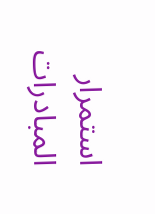استمرار المبادرات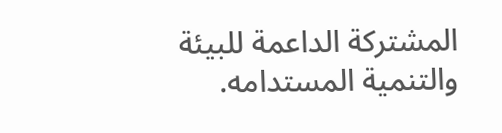المشتركة الداعمة للبيئة والتنمية المستدامه.